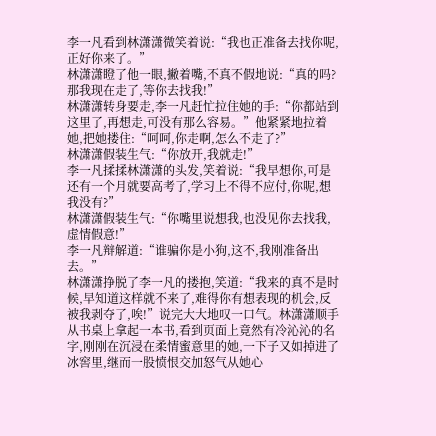李一凡看到林潇潇微笑着说:“我也正准备去找你呢,正好你来了。”
林潇潇瞪了他一眼,撇着嘴,不真不假地说:“真的吗?那我现在走了,等你去找我!”
林潇潇转身要走,李一凡赶忙拉住她的手:“你都站到这里了,再想走,可没有那么容易。”他紧紧地拉着她,把她搂住:“呵呵,你走啊,怎么不走了?”
林潇潇假装生气:“你放开,我就走!”
李一凡揉揉林潇潇的头发,笑着说:“我早想你,可是还有一个月就要高考了,学习上不得不应付,你呢,想我没有?”
林潇潇假装生气:“你嘴里说想我,也没见你去找我,虚情假意!”
李一凡辩解道:“谁骗你是小狗,这不,我刚准备出去。”
林潇潇挣脱了李一凡的搂抱,笑道:“我来的真不是时候,早知道这样就不来了,难得你有想表现的机会,反被我剥夺了,唉!”说完大大地叹一口气。林潇潇顺手从书桌上拿起一本书,看到页面上竟然有冷沁沁的名字,刚刚在沉浸在柔情蜜意里的她,一下子又如掉进了冰窖里,继而一股愤恨交加怒气从她心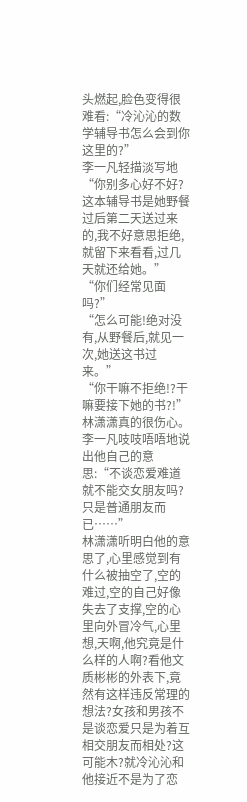头燃起,脸色变得很难看:“冷沁沁的数学辅导书怎么会到你这里的?”
李一凡轻描淡写地“你别多心好不好?这本辅导书是她野餐过后第二天送过来的,我不好意思拒绝,就留下来看看,过几天就还给她。”
“你们经常见面吗?”
“怎么可能!绝对没有,从野餐后,就见一次,她送这书过来。”
“你干嘛不拒绝!?干嘛要接下她的书?!”林潇潇真的很伤心。
李一凡吱吱唔唔地说出他自己的意思:“不谈恋爱难道就不能交女朋友吗?只是普通朋友而已……”
林潇潇听明白他的意思了,心里感觉到有什么被抽空了,空的难过,空的自己好像失去了支撑,空的心里向外冒冷气,心里想,天啊,他究竟是什么样的人啊?看他文质彬彬的外表下,竟然有这样违反常理的想法?女孩和男孩不是谈恋爱只是为着互相交朋友而相处?这可能木?就冷沁沁和他接近不是为了恋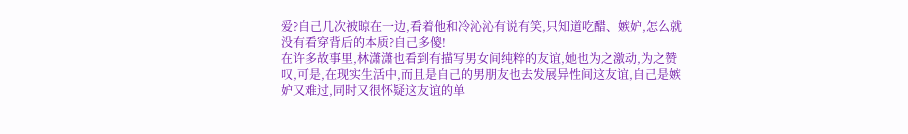爱?自己几次被晾在一边,看着他和冷沁沁有说有笑,只知道吃醋、嫉妒,怎么就没有看穿背后的本质?自己多傻!
在许多故事里,林潇潇也看到有描写男女间纯粹的友谊,她也为之激动,为之赞叹,可是,在现实生活中,而且是自己的男朋友也去发展异性间这友谊,自己是嫉妒又难过,同时又很怀疑这友谊的单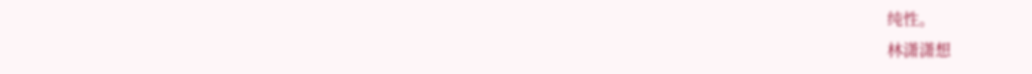纯性。
林潇潇想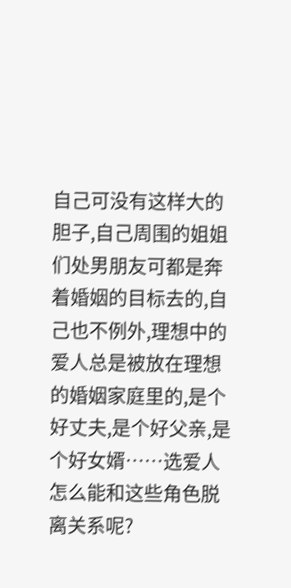自己可没有这样大的胆子,自己周围的姐姐们处男朋友可都是奔着婚姻的目标去的,自己也不例外,理想中的爱人总是被放在理想的婚姻家庭里的,是个好丈夫,是个好父亲,是个好女婿……选爱人怎么能和这些角色脱离关系呢?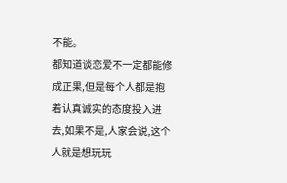不能。
都知道谈恋爱不一定都能修成正果,但是每个人都是抱着认真诚实的态度投入进去,如果不是,人家会说,这个人就是想玩玩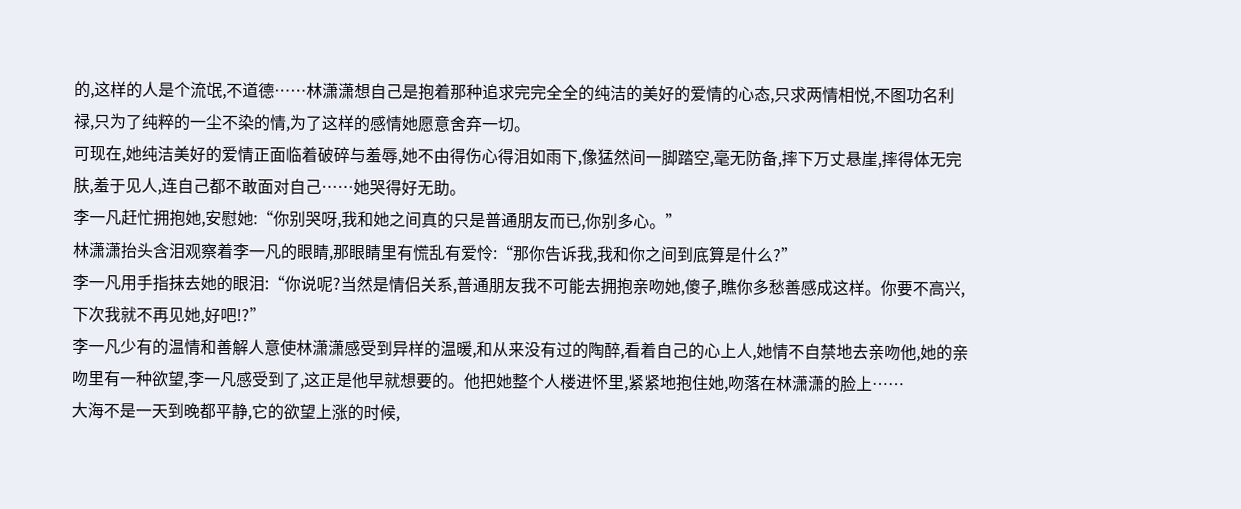的,这样的人是个流氓,不道德……林潇潇想自己是抱着那种追求完完全全的纯洁的美好的爱情的心态,只求两情相悦,不图功名利禄,只为了纯粹的一尘不染的情,为了这样的感情她愿意舍弃一切。
可现在,她纯洁美好的爱情正面临着破碎与羞辱,她不由得伤心得泪如雨下,像猛然间一脚踏空,毫无防备,摔下万丈悬崖,摔得体无完肤,羞于见人,连自己都不敢面对自己……她哭得好无助。
李一凡赶忙拥抱她,安慰她:“你别哭呀,我和她之间真的只是普通朋友而已,你别多心。”
林潇潇抬头含泪观察着李一凡的眼睛,那眼睛里有慌乱有爱怜:“那你告诉我,我和你之间到底算是什么?”
李一凡用手指抹去她的眼泪:“你说呢?当然是情侣关系,普通朋友我不可能去拥抱亲吻她,傻子,瞧你多愁善感成这样。你要不高兴,下次我就不再见她,好吧!?”
李一凡少有的温情和善解人意使林潇潇感受到异样的温暖,和从来没有过的陶醉,看着自己的心上人,她情不自禁地去亲吻他,她的亲吻里有一种欲望,李一凡感受到了,这正是他早就想要的。他把她整个人楼进怀里,紧紧地抱住她,吻落在林潇潇的脸上……
大海不是一天到晚都平静,它的欲望上涨的时候,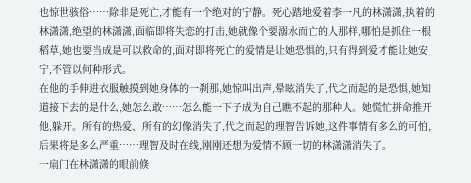也惊世骇俗……除非是死亡,才能有一个绝对的宁静。死心踏地爱着李一凡的林潇潇,执着的林潇潇,绝望的林潇潇,面临即将失恋的打击,她就像个要溺水而亡的人那样,哪怕是抓住一根稻草,她也要当成是可以救命的,面对即将死亡的爱情是让她恐惧的,只有得到爱才能让她安宁,不管以何种形式。
在他的手伸进衣服触摸到她身体的一刹那,她惊叫出声,晕眩消失了,代之而起的是恐惧,她知道接下去的是什么,她怎么敢……怎么能一下子成为自己瞧不起的那种人。她慌忙拼命推开他,躲开。所有的热爱、所有的幻像消失了,代之而起的理智告诉她,这件事情有多么的可怕,后果将是多么严重……理智及时在线,刚刚还想为爱情不顾一切的林潇潇消失了。
一扇门在林潇潇的眼前倏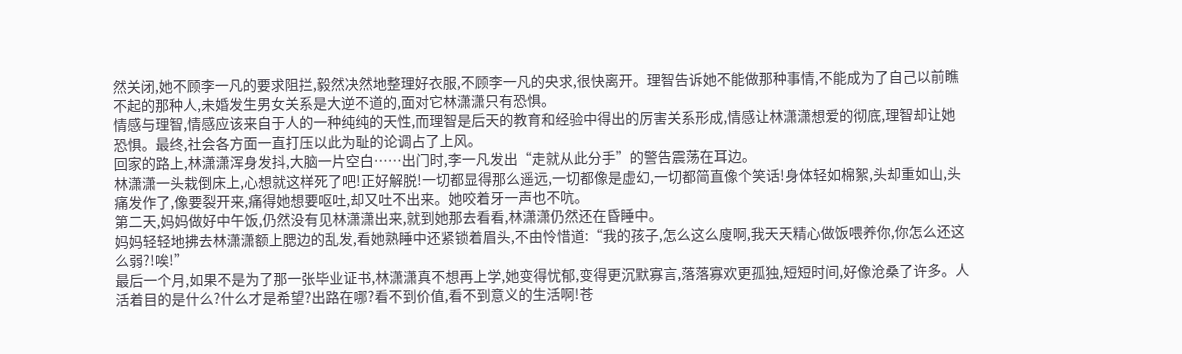然关闭,她不顾李一凡的要求阻拦,毅然决然地整理好衣服,不顾李一凡的央求,很快离开。理智告诉她不能做那种事情,不能成为了自己以前瞧不起的那种人,未婚发生男女关系是大逆不道的,面对它林潇潇只有恐惧。
情感与理智,情感应该来自于人的一种纯纯的天性,而理智是后天的教育和经验中得出的厉害关系形成,情感让林潇潇想爱的彻底,理智却让她恐惧。最终,社会各方面一直打压以此为耻的论调占了上风。
回家的路上,林潇潇浑身发抖,大脑一片空白……出门时,李一凡发出“走就从此分手”的警告震荡在耳边。
林潇潇一头栽倒床上,心想就这样死了吧!正好解脱!一切都显得那么遥远,一切都像是虚幻,一切都简直像个笑话!身体轻如棉絮,头却重如山,头痛发作了,像要裂开来,痛得她想要呕吐,却又吐不出来。她咬着牙一声也不吭。
第二天,妈妈做好中午饭,仍然没有见林潇潇出来,就到她那去看看,林潇潇仍然还在昏睡中。
妈妈轻轻地拂去林潇潇额上腮边的乱发,看她熟睡中还紧锁着眉头,不由怜惜道:“我的孩子,怎么这么廋啊,我天天精心做饭喂养你,你怎么还这么弱?!唉!”
最后一个月,如果不是为了那一张毕业证书,林潇潇真不想再上学,她变得忧郁,变得更沉默寡言,落落寡欢更孤独,短短时间,好像沧桑了许多。人活着目的是什么?什么才是希望?出路在哪?看不到价值,看不到意义的生活啊!苍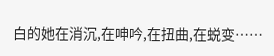白的她在消沉,在呻吟,在扭曲,在蜕变……